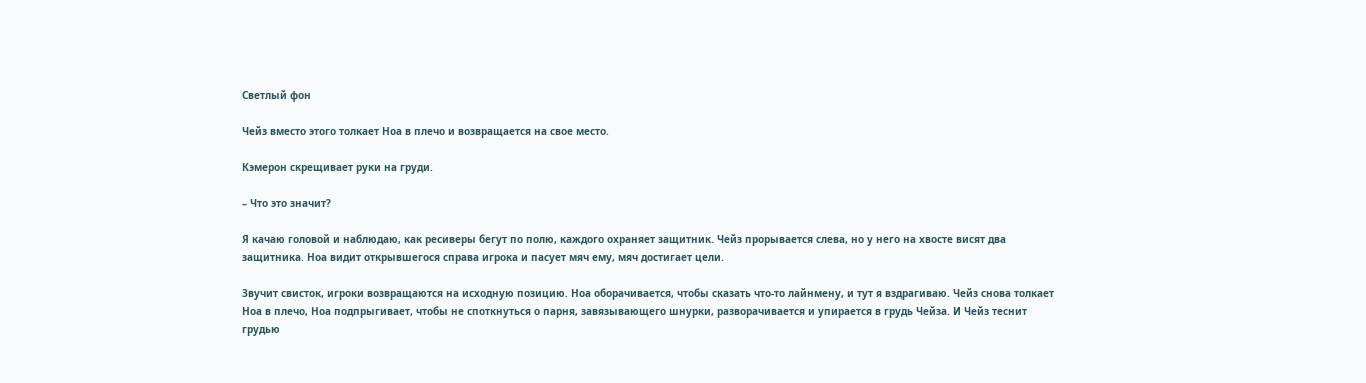Светлый фон

Чейз вместо этого толкает Ноа в плечо и возвращается на свое место.

Кэмерон скрещивает руки на груди.

– Что это значит?

Я качаю головой и наблюдаю, как ресиверы бегут по полю, каждого охраняет защитник. Чейз прорывается слева, но у него на хвосте висят два защитника. Ноа видит открывшегося справа игрока и пасует мяч ему, мяч достигает цели.

Звучит свисток, игроки возвращаются на исходную позицию. Ноа оборачивается, чтобы сказать что-то лайнмену, и тут я вздрагиваю. Чейз снова толкает Ноа в плечо, Ноа подпрыгивает, чтобы не споткнуться о парня, завязывающего шнурки, разворачивается и упирается в грудь Чейза. И Чейз теснит грудью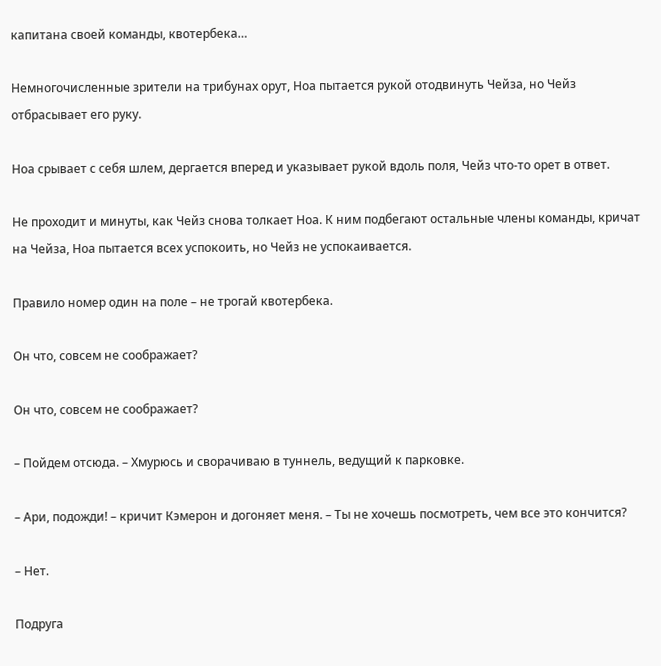капитана своей команды, квотербека…

Немногочисленные зрители на трибунах орут, Ноа пытается рукой отодвинуть Чейза, но Чейз отбрасывает его руку.

Ноа срывает с себя шлем, дергается вперед и указывает рукой вдоль поля, Чейз что-то орет в ответ.

Не проходит и минуты, как Чейз снова толкает Ноа. К ним подбегают остальные члены команды, кричат на Чейза, Ноа пытается всех успокоить, но Чейз не успокаивается.

Правило номер один на поле – не трогай квотербека.

Он что, совсем не соображает?

Он что, совсем не соображает?

– Пойдем отсюда. – Хмурюсь и сворачиваю в туннель, ведущий к парковке.

– Ари, подожди! – кричит Кэмерон и догоняет меня. – Ты не хочешь посмотреть, чем все это кончится?

– Нет.

Подруга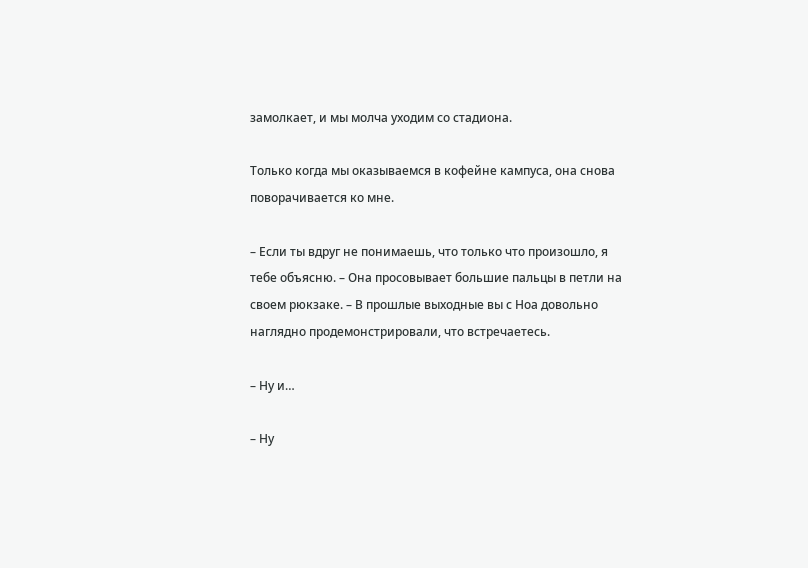замолкает, и мы молча уходим со стадиона.

Только когда мы оказываемся в кофейне кампуса, она снова поворачивается ко мне.

– Если ты вдруг не понимаешь, что только что произошло, я тебе объясню. – Она просовывает большие пальцы в петли на своем рюкзаке. – В прошлые выходные вы с Ноа довольно наглядно продемонстрировали, что встречаетесь.

– Ну и…

– Ну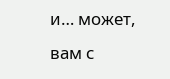и… может, вам с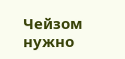Чейзом нужно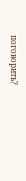поговорить?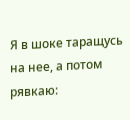Я в шоке таращусь на нее, а потом рявкаю: